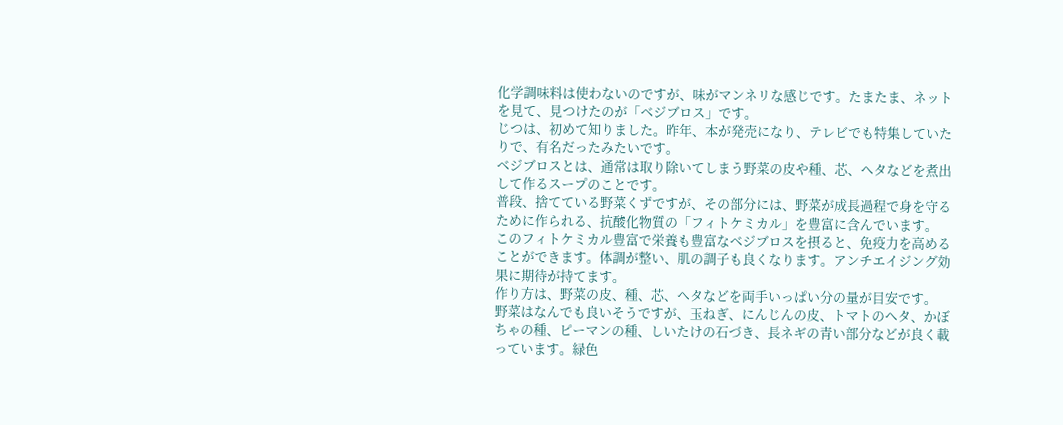化学調味料は使わないのですが、味がマンネリな感じです。たまたま、ネットを見て、見つけたのが「ベジブロス」です。
じつは、初めて知りました。昨年、本が発売になり、テレビでも特集していたりで、有名だったみたいです。
ベジブロスとは、通常は取り除いてしまう野菜の皮や種、芯、ヘタなどを煮出して作るスープのことです。
普段、捨てている野菜くずですが、その部分には、野菜が成長過程で身を守るために作られる、抗酸化物質の「フィトケミカル」を豊富に含んでいます。
このフィトケミカル豊富で栄養も豊富なベジブロスを摂ると、免疫力を高めることができます。体調が整い、肌の調子も良くなります。アンチエイジング効果に期待が持てます。
作り方は、野菜の皮、種、芯、ヘタなどを両手いっぱい分の量が目安です。
野菜はなんでも良いそうですが、玉ねぎ、にんじんの皮、トマトのヘタ、かぼちゃの種、ピーマンの種、しいたけの石づき、長ネギの青い部分などが良く載っています。緑色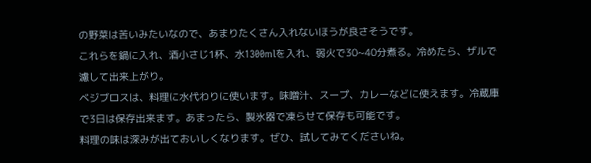の野菜は苦いみたいなので、あまりたくさん入れないほうが良さそうです。
これらを鍋に入れ、酒小さじ1杯、水1300mlを入れ、弱火で30~40分煮る。冷めたら、ザルで濾して出来上がり。
ベジブロスは、料理に水代わりに使います。味噌汁、スープ、カレーなどに使えます。冷蔵庫で3日は保存出来ます。あまったら、製氷器で凍らせて保存も可能です。
料理の味は深みが出ておいしくなります。ぜひ、試してみてくださいね。